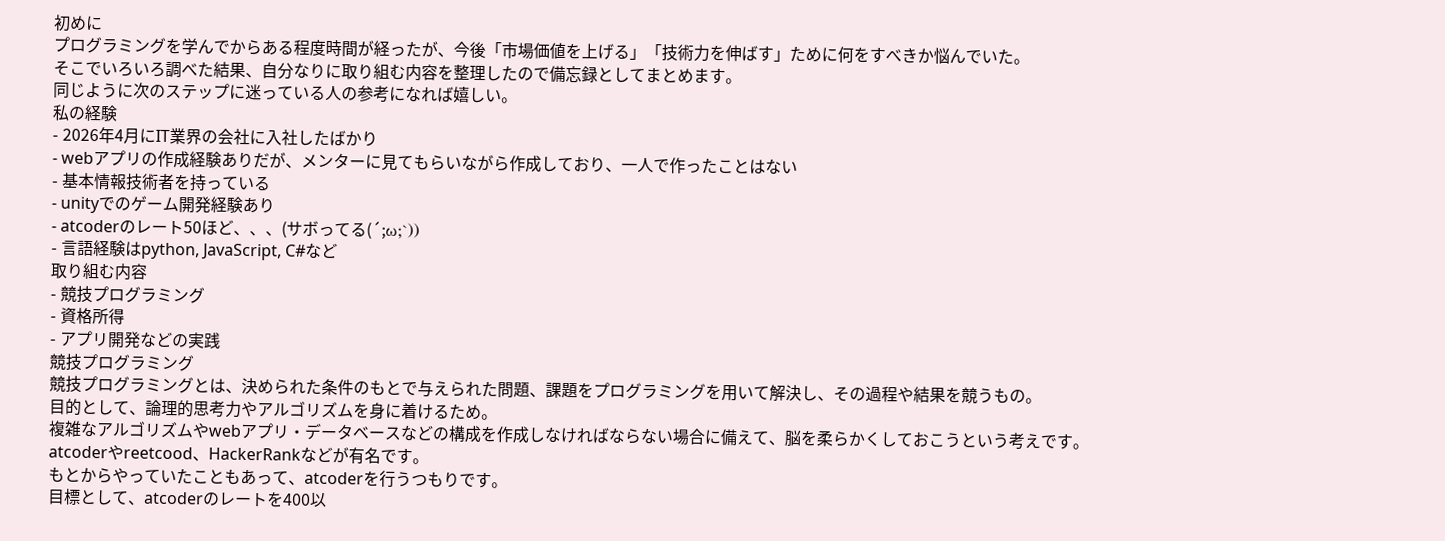初めに
プログラミングを学んでからある程度時間が経ったが、今後「市場価値を上げる」「技術力を伸ばす」ために何をすべきか悩んでいた。
そこでいろいろ調べた結果、自分なりに取り組む内容を整理したので備忘録としてまとめます。
同じように次のステップに迷っている人の参考になれば嬉しい。
私の経験
- 2026年4月にIT業界の会社に入社したばかり
- webアプリの作成経験ありだが、メンターに見てもらいながら作成しており、一人で作ったことはない
- 基本情報技術者を持っている
- unityでのゲーム開発経験あり
- atcoderのレート50ほど、、、(サボってる(´;ω;`))
- 言語経験はpython, JavaScript, C#など
取り組む内容
- 競技プログラミング
- 資格所得
- アプリ開発などの実践
競技プログラミング
競技プログラミングとは、決められた条件のもとで与えられた問題、課題をプログラミングを用いて解決し、その過程や結果を競うもの。
目的として、論理的思考力やアルゴリズムを身に着けるため。
複雑なアルゴリズムやwebアプリ・データベースなどの構成を作成しなければならない場合に備えて、脳を柔らかくしておこうという考えです。
atcoderやreetcood、HackerRankなどが有名です。
もとからやっていたこともあって、atcoderを行うつもりです。
目標として、atcoderのレートを400以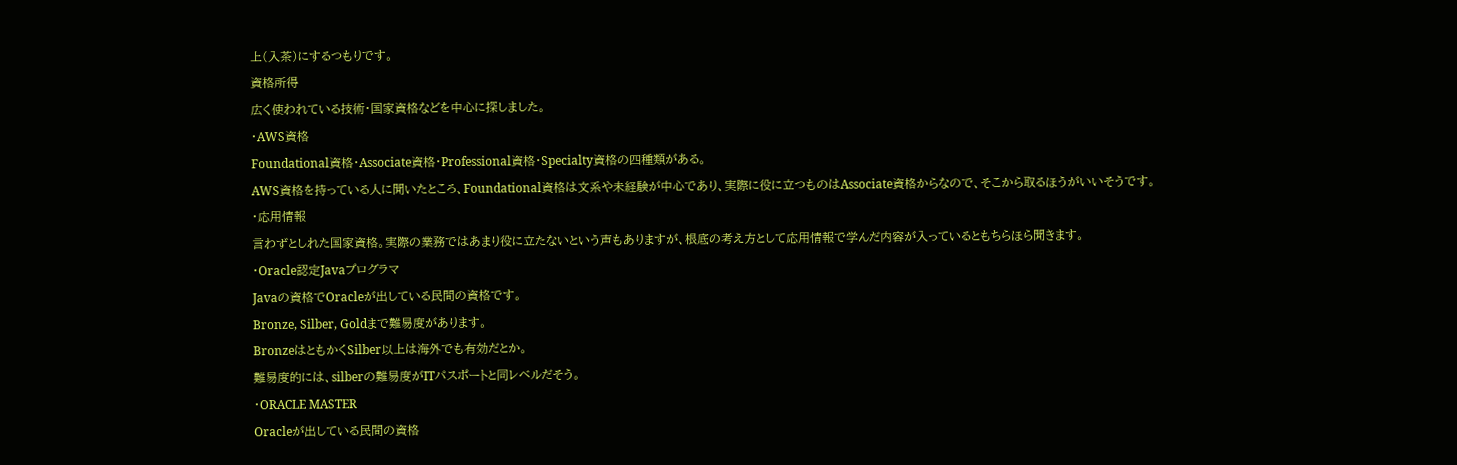上(入茶)にするつもりです。
資格所得
広く使われている技術・国家資格などを中心に探しました。
・AWS資格
Foundational資格・Associate資格・Professional資格・Specialty資格の四種類がある。
AWS資格を持っている人に聞いたところ、Foundational資格は文系や未経験が中心であり、実際に役に立つものはAssociate資格からなので、そこから取るほうがいいそうです。
・応用情報
言わずとしれた国家資格。実際の業務ではあまり役に立たないという声もありますが、根底の考え方として応用情報で学んだ内容が入っているともちらほら聞きます。
・Oracle認定Javaプログラマ
Javaの資格でOracleが出している民間の資格です。
Bronze, Silber, Goldまで難易度があります。
BronzeはともかくSilber以上は海外でも有効だとか。
難易度的には、silberの難易度がITパスポートと同レベルだそう。
・ORACLE MASTER
Oracleが出している民間の資格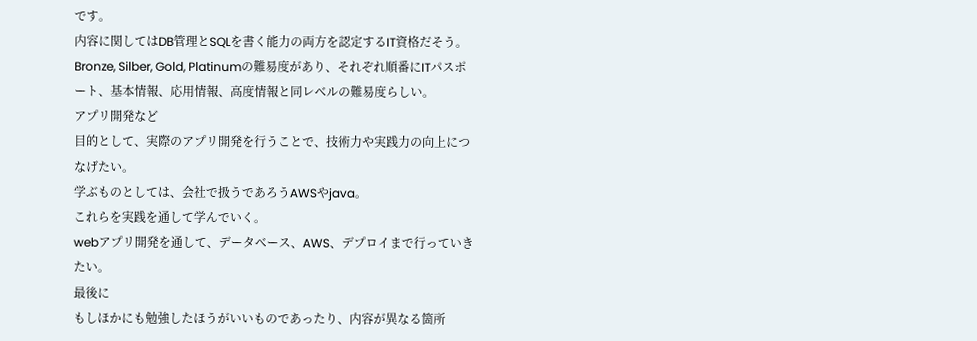です。
内容に関してはDB管理とSQLを書く能力の両方を認定するIT資格だそう。
Bronze, Silber, Gold, Platinumの難易度があり、それぞれ順番にITパスポート、基本情報、応用情報、高度情報と同レベルの難易度らしい。
アプリ開発など
目的として、実際のアプリ開発を行うことで、技術力や実践力の向上につなげたい。
学ぶものとしては、会社で扱うであろうAWSやjava。
これらを実践を通して学んでいく。
webアプリ開発を通して、データベース、AWS、デプロイまで行っていきたい。
最後に
もしほかにも勉強したほうがいいものであったり、内容が異なる箇所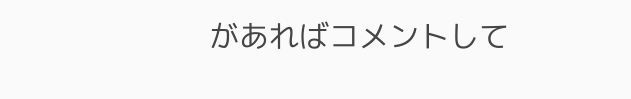があればコメントして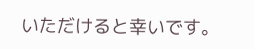いただけると幸いです。